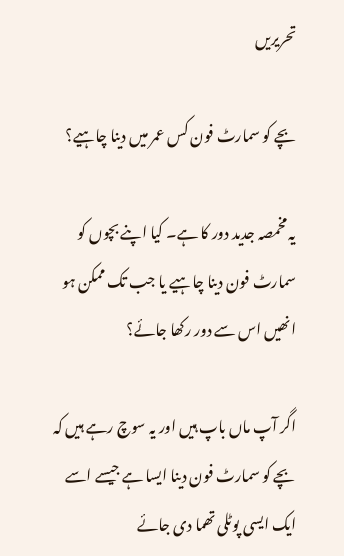تحریریں

بچے کو سمارٹ فون کس عمر میں دینا چاہیے؟

یہ مخمصہ جدید دور کا ہے۔ کیا اپنے بچوں کو سمارٹ فون دینا چاہیے یا جب تک ممکن ہو انھیں اس سے دور رکھا جائے؟

اگر آپ ماں باپ ہیں اور یہ سوچ رہے ہیں کہ بچے کو سمارٹ فون دینا ایسا ہے جیسے اسے ایک ایسی پوٹلی تھما دی جائے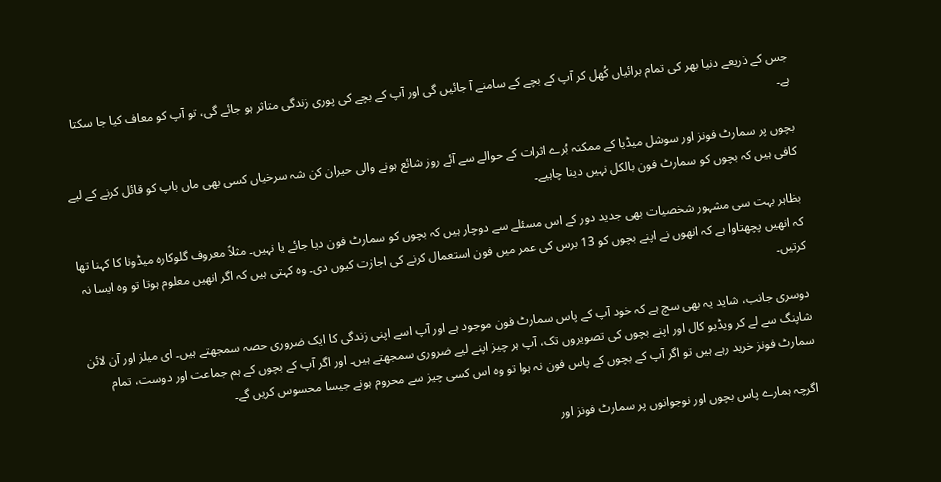جس کے ذریعے دنیا بھر کی تمام برائیاں کُھل کر آپ کے بچے کے سامنے آ جائیں گی اور آپ کے بچے کی پوری زندگی متاثر ہو جائے گی، تو آپ کو معاف کیا جا سکتا ہے۔

بچوں پر سمارٹ فونز اور سوشل میڈیا کے ممکنہ بُرے اثرات کے حوالے سے آئے روز شائع ہونے والی حیران کن شہ سرخیاں کسی بھی ماں باپ کو قائل کرنے کے لیے کافی ہیں کہ بچوں کو سمارٹ فون بالکل نہیں دینا چاہیے۔

بظاہر بہت سی مشہور شخصیات بھی جدید دور کے اس مسئلے سے دوچار ہیں کہ بچوں کو سمارٹ فون دیا جائے یا نہیں۔ مثلاً معروف گلوکارہ میڈونا کا کہنا تھا کہ انھیں پچھتاوا ہے کہ انھوں نے اپنے بچوں کو 13 برس کی عمر میں فون استعمال کرنے کی اجازت کیوں دی۔ وہ کہتی ہیں کہ اگر انھیں معلوم ہوتا تو وہ ایسا نہ کرتیں۔

دوسری جانب، شاید یہ بھی سچ ہے کہ خود آپ کے پاس سمارٹ فون موجود ہے اور آپ اسے اپنی زندگی کا ایک ضروری حصہ سمجھتے ہیں۔ ای میلز اور آن لائن شاپنگ سے لے کر ویڈیو کال اور اپنے بچوں کی تصویروں تک، آپ ہر چیز اپنے لیے ضروری سمجھتے ہیں۔ اور اگر آپ کے بچوں کے ہم جماعت اور دوست، تمام سمارٹ فونز خرید رہے ہیں تو اگر آپ کے بچوں کے پاس فون نہ ہوا تو وہ اس کسی چیز سے محروم ہونے جیسا محسوس کریں گے۔

اگرچہ ہمارے پاس بچوں اور نوجوانوں پر سمارٹ فونز اور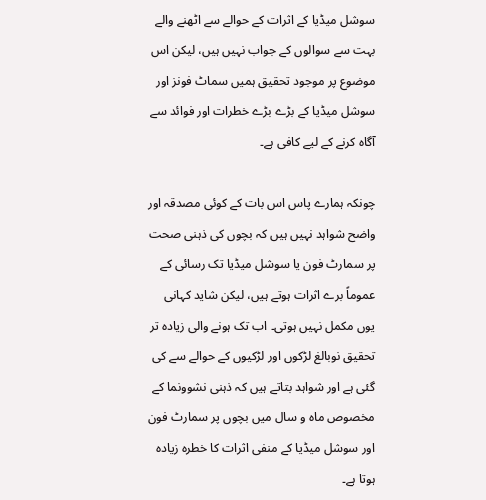سوشل میڈیا کے اثرات کے حوالے سے اٹھنے والے بہت سے سوالوں کے جواب نہیں ہیں، لیکن اس موضوع پر موجود تحقیق ہمیں سماٹ فونز اور سوشل میڈیا کے بڑے بڑے خطرات اور فوائد سے آگاہ کرنے کے لیے کافی ہے۔

چونکہ ہمارے پاس اس بات کے کوئی مصدقہ اور واضح شواہد نہیں ہیں کہ بچوں کی ذہنی صحت پر سمارٹ فون یا سوشل میڈیا تک رسائی کے عموماً برے اثرات ہوتے ہیں، لیکن شاید کہانی یوں مکمل نہیں ہوتی۔ اب تک ہونے والی زیادہ تر تحقیق نوبالغ لڑکوں اور لڑکیوں کے حوالے سے کی گئی ہے اور شواہد بتاتے ہیں کہ ذہنی نشوونما کے مخصوص ماہ و سال میں بچوں پر سمارٹ فون اور سوشل میڈیا کے منفی اثرات کا خطرہ زیادہ ہوتا ہے۔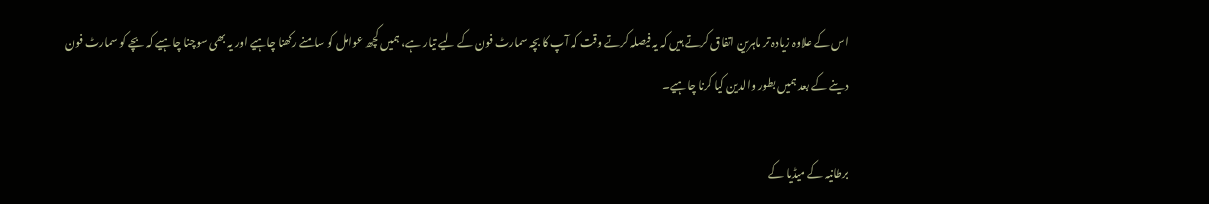اس کے علاوہ زیادہ تر ماہرین اتفاق کرتے ہیں کہ یہ فیصلہ کرتے وقت کہ آپ کا بچہ سمارٹ فون کے لیے تیار ہے، ہمیں کچھ عوامل کو سامنے رکھنا چاہیے اور یہ بھی سوچنا چاہیے کہ بچے کو سمارٹ فون دینے کے بعد ہمیں بطور والدین کیا کرنا چاہیے۔

برطانیہ کے میڈیا کے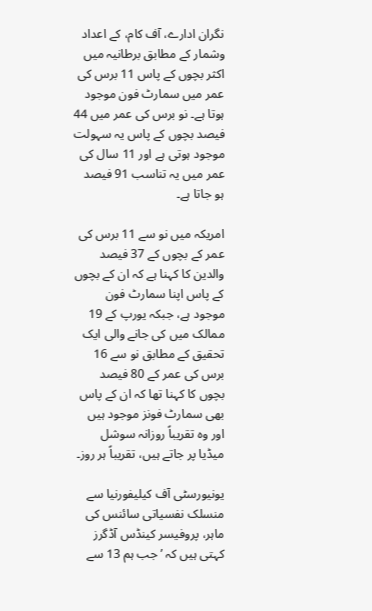نگران ادارے، آف کام، کے اعداد وشمار کے مطابق برطانیہ میں اکثر بچوں کے پاس 11 برس کی عمر میں سمارٹ فون موجود ہوتا ہے۔ نو برس کی عمر میں 44 فیصد بچوں کے پاس یہ سہولت موجود ہوتی ہے اور 11 سال کی عمر میں یہ تناسب 91 فیصد ہو جاتا ہے۔

امریکہ میں نو سے 11 برس کی عمر کے بچوں کے 37 فیصد والدین کا کہنا ہے کہ ان کے بچوں کے پاس اپنا سمارٹ فون موجود ہے، جبکہ یورپ کے 19 ممالک میں کی جانے والی ایک تحقیق کے مطابق نو سے 16 برس کی عمر کے 80 فیصد بچوں کا کہنا تھا کہ ان کے پاس بھی سمارٹ فونز موجود ہیں اور وہ تقریباً روزانہ سوشل میڈیا پر جاتے ہیں، تقریباً ہر روز۔

یونیورسٹی آف کیلیفورنیا سے منسلک نفسیاتی سائنس کی ماہر، پروفیسر کینڈس آڈگرز کہتی ہیں کہ ’جب ہم 13 سے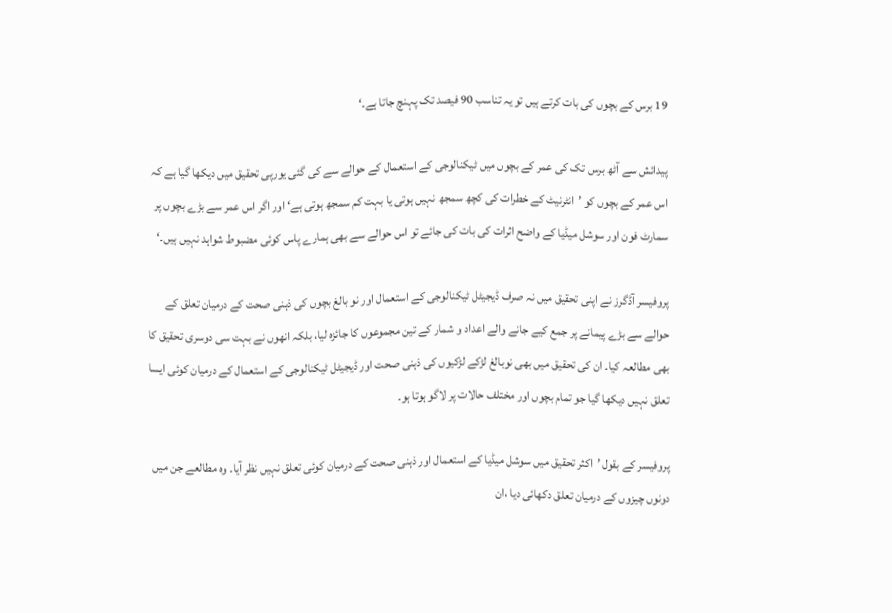19 برس کے بچوں کی بات کرتے ہیں تو یہ تناسب 90 فیصد تک پہنچ جاتا ہے۔‘

پیدائش سے آٹھ برس تک کی عمر کے بچوں میں ٹیکنالوجی کے استعمال کے حوالے سے کی گئی یورپی تحقیق میں دیکھا گیا ہے کہ اس عمر کے بچوں کو ’انٹرنیٹ کے خطرات کی کچھ سمجھ نہیں ہوتی یا بہت کم سمجھ ہوتی ہے‘ اور اگر اس عمر سے بڑے بچوں پر سمارٹ فون اور سوشل میڈیا کے واضح اثرات کی بات کی جائے تو اس حوالے سے بھی ہمارے پاس کوئی مضبوط شواہد نہیں ہیں۔‘

پروفیسر آڈگرز نے اپنی تحقیق میں نہ صرف ڈیجیٹل ٹیکنالوجی کے استعمال اور نو بالغ بچوں کی ذہنی صحت کے درمیان تعلق کے حوالے سے بڑے پیمانے پر جمع کیے جانے والے اعداد و شمار کے تین مجموعوں کا جائزہ لیا، بلکہ انھوں نے بہت سی دوسری تحقیق کا بھی مطالعہ کیا۔ ان کی تحقیق میں بھی نوبالغ لڑکے لڑکیوں کی ذہنی صحت اور ڈیجیٹل ٹیکنالوجی کے استعمال کے درمیان کوئی ایسا تعلق نہیں دیکھا گیا جو تمام بچوں اور مختلف حالات پر لاگو ہوتا ہو۔

پروفیسر کے بقول ’اکثر تحقیق میں سوشل میڈیا کے استعمال اور ذہنی صحت کے درمیان کوئی تعلق نہیں نظر آیا۔ وہ مطالعے جن میں دونوں چیزوں کے درمیان تعلق دکھائی دیا ،ان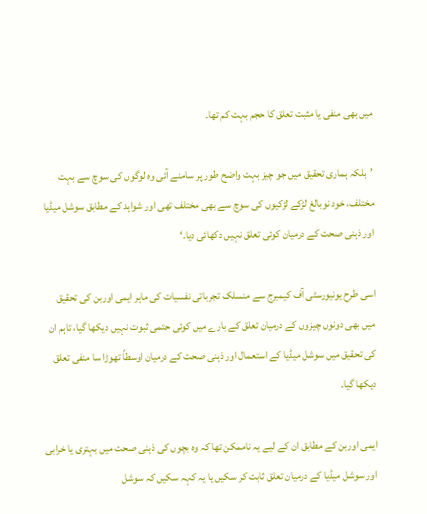میں بھی منفی یا مثبت تعلق کا حجم بہت کم تھا۔

’بلکہ ہماری تحقیق میں جو چیز بہت واضح طور پر سامنے آئی وہ لوگوں کی سوچ سے بہت مختلف، خود نوبالغ لڑکے لڑکیوں کی سوچ سے بھی مختلف تھی اور شواہد کے مطابق سوشل میڈیا اور ذہنی صحت کے درمیان کوئی تعلق نہیں دکھائی دیا۔‘

اسی طرح یونیورسٹی آف کیمبرج سے منسلک تجرباتی نفسیات کی ماہر ایمی اوربن کی تحقیق میں بھی دونوں چیزوں کے درمیان تعلق کے بارے میں کوئی حتمی ثبوت نہیں دیکھا گیا، تاہم ان کی تحقیق میں سوشل میڈیا کے استعمال اور ذہنی صحت کے درمیان اوسطاً تھوڑا سا منفی تعلق دیکھا گیا۔

ایمی اوربن کے مطابق ان کے لیے یہ ناممکن تھا کہ وہ بچوں کی ذہنی صحت میں بہتری یا خرابی اور سوشل میڈیا کے درمیان تعلق ثابت کر سکیں یا یہ کہہ سکیں کہ سوشل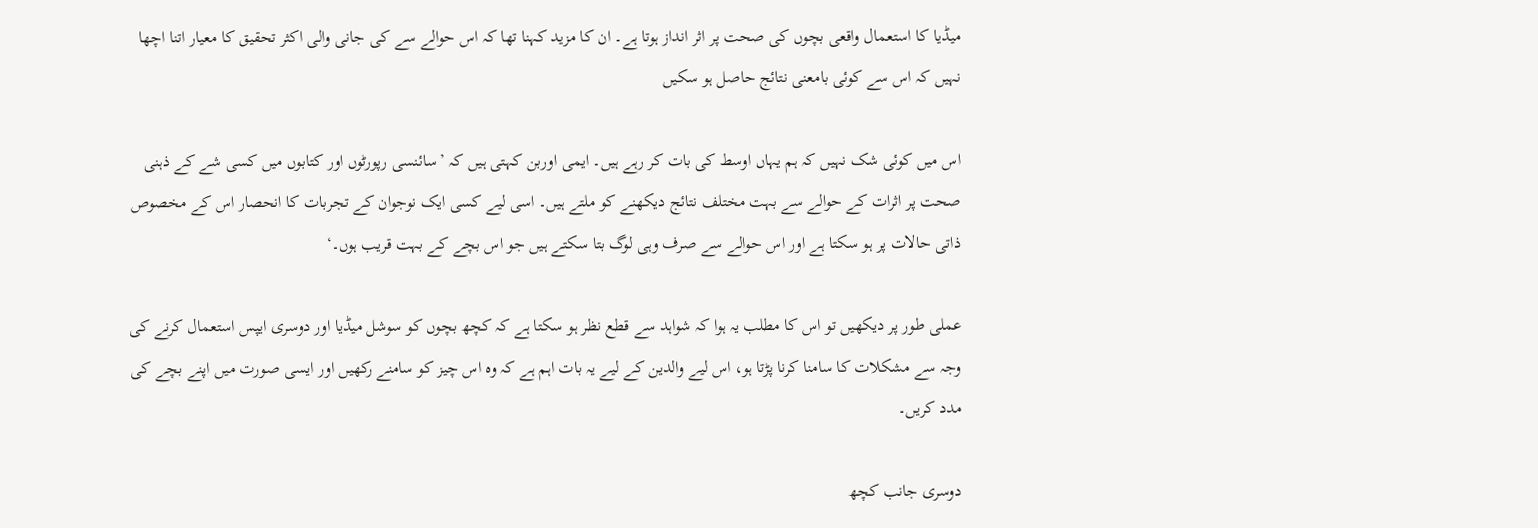میڈیا کا استعمال واقعی بچوں کی صحت پر اثر انداز ہوتا ہے۔ ان کا مزید کہنا تھا کہ اس حوالے سے کی جانی والی اکثر تحقیق کا معیار اتنا اچھا نہیں کہ اس سے کوئی بامعنی نتائج حاصل ہو سکیں

اس میں کوئی شک نہیں کہ ہم یہاں اوسط کی بات کر رہے ہیں۔ ایمی اوربن کہتی ہیں کہ ’سائنسی رپورٹوں اور کتابوں میں کسی شے کے ذہنی صحت پر اثرات کے حوالے سے بہت مختلف نتائج دیکھنے کو ملتے ہیں۔ اسی لیے کسی ایک نوجوان کے تجربات کا انحصار اس کے مخصوص ذاتی حالات پر ہو سکتا ہے اور اس حوالے سے صرف وہی لوگ بتا سکتے ہیں جو اس بچے کے بہت قریب ہوں۔‘

عملی طور پر دیکھیں تو اس کا مطلب یہ ہوا کہ شواہد سے قطع نظر ہو سکتا ہے کہ کچھ بچوں کو سوشل میڈیا اور دوسری ایپس استعمال کرنے کی وجہ سے مشکلات کا سامنا کرنا پڑتا ہو، اس لیے والدین کے لیے یہ بات اہم ہے کہ وہ اس چیز کو سامنے رکھیں اور ایسی صورت میں اپنے بچے کی مدد کریں۔

دوسری جانب کچھ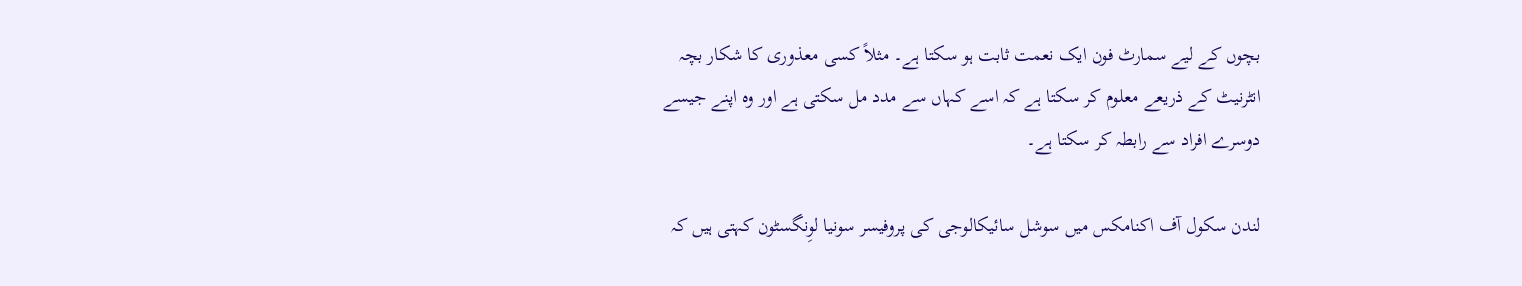بچوں کے لیے سمارٹ فون ایک نعمت ثابت ہو سکتا ہے۔ مثلاً کسی معذوری کا شکار بچہ انٹرنیٹ کے ذریعے معلوم کر سکتا ہے کہ اسے کہاں سے مدد مل سکتی ہے اور وہ اپنے جیسے دوسرے افراد سے رابطہ کر سکتا ہے۔

لندن سکول آف اکنامکس میں سوشل سائیکالوجی کی پروفیسر سونیا لوِنگسٹون کہتی ہیں کہ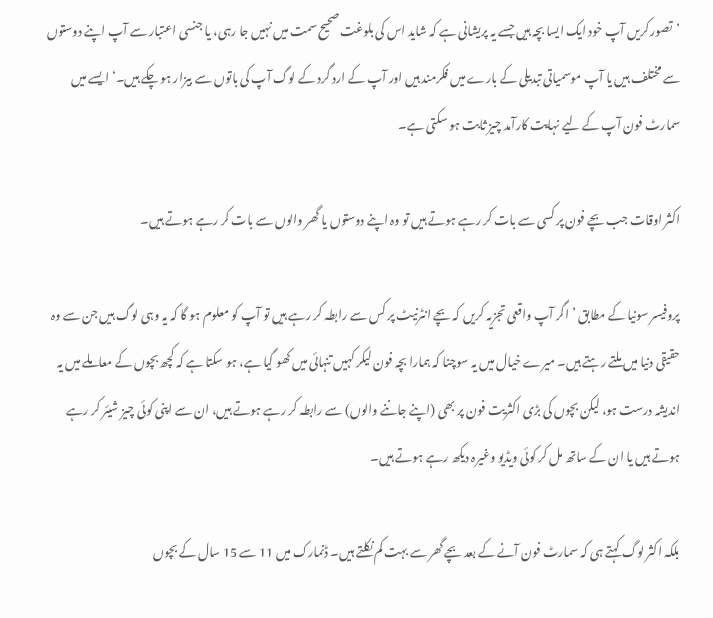’تصور کریں آپ خود ایک ایسا بچہ ہیں جسے یہ پریشانی ہے کہ شاید اس کی بلوغت صحیح سمت میں نہیں جا رہی، یا جنسی اعتبار سے آپ اپنے دوستوں سے مختلف ہیں یا آپ موسمیاتی تبدیلی کے بارے میں فکرمند ہیں اور آپ کے ارد گرد کے لوگ آپ کی باتوں سے بیزار ہو چکے ہیں۔‘ ایسے میں سمارٹ فون آپ کے لیے نہایت کارآمد چیز ثابت ہو سکتی ہے۔

اکثر اوقات جب بچے فون پر کسی سے بات کر رہے ہوتے ہیں تو وہ اپنے دوستوں یا گھر والوں سے بات کر رہے ہوتے ہیں۔

پروفیسر سونیا کے مطابق ’اگر آپ واقعی تجزیہ کریں کہ بچے انٹرنیٹ پر کس سے رابطہ کر رہے ہیں تو آپ کو معلوم ہو گا کہ یہ وہی لوگ ہیں جن سے وہ حقیقی دنیا میں ملتے رہتے ہیں۔ میرے خیال میں یہ سوچنا کہ ہمارا بچہ فون لیکر کہیں تنہائی میں کھو گیا ہے، ہو سکتا ہے کہ کچھ بچوں کے معاملے میں یہ اندیشہ درست ہو، لیکن بچوں کی بڑی اکثریت فون پر بھی (اپنے جاننے والوں) سے رابطہ کر رہے ہوتے ہیں، ان سے اپنی کوئی چیز شیئر کر رہے ہوتے ہیں یا ان کے ساتھ مل کر کوئی ویڈیو وغیرہ دیکھ رہے ہوتے ہیں۔

بلکہ اکثر لوگ کہتے ہی کہ سمارٹ فون آنے کے بعد بچے گھر سے بہت کم نکلتے ہیں۔ ڈنمارک میں 11 سے 15 سال کے بچوں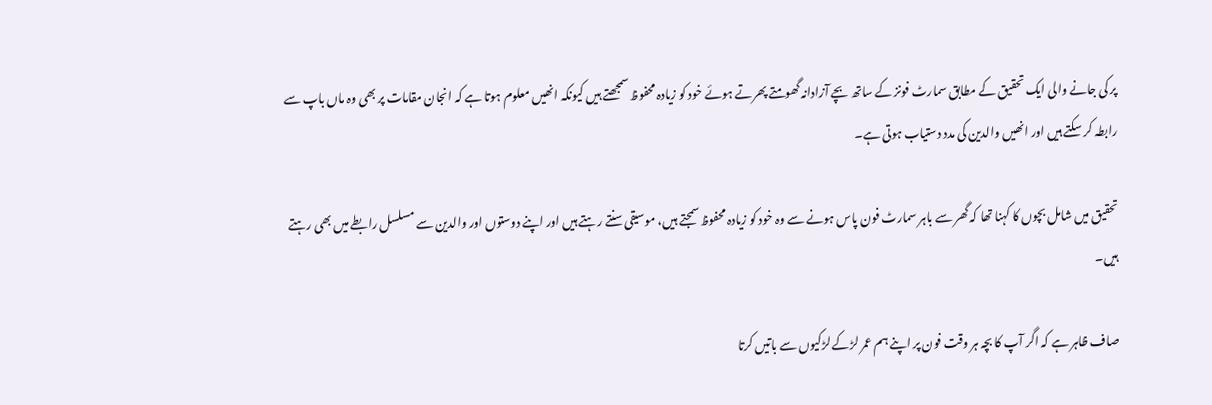پر کی جانے والی ایک تحقیق کے مطابق سمارٹ فونز کے ساتھ بچے آزادانہ گھومتے پھرتے ہوئے خود کو زیادہ محفوظ سمجھتے ہیں کیونکہ انھیں معلوم ہوتا ہے کہ انجان مقامات پر بھی وہ ماں باپ سے رابطہ کر سکتے ہیں اور انھیں والدین کی مدد دستیاب ہوتی ہے۔

تحقیق میں شامل بچوں کا کہنا تھا کہ گھر سے باہر سمارٹ فون پاس ہونے سے وہ خود کو زیادہ محفوظ سمجتے ہیں، موسیقی سنتے رہتے ہیں اور اپنے دوستوں اور والدین سے مسلسل رابطے میں بھی رہتے ہیں۔

صاف ظاہر ہے کہ اگر آپ کا بچہ ہر وقت فون پر اپنے ہم عمر لڑکے لڑکیوں سے باتیں کرتا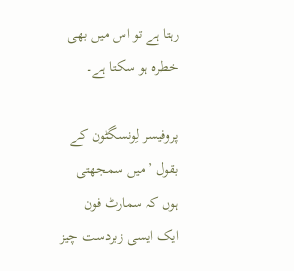رہتا ہے تو اس میں بھی خطرہ ہو سکتا ہے۔

پروفیسر لِونسگٹون کے بقول ’میں سمجھتی ہوں کہ سمارٹ فون ایک ایسی زبردست چیز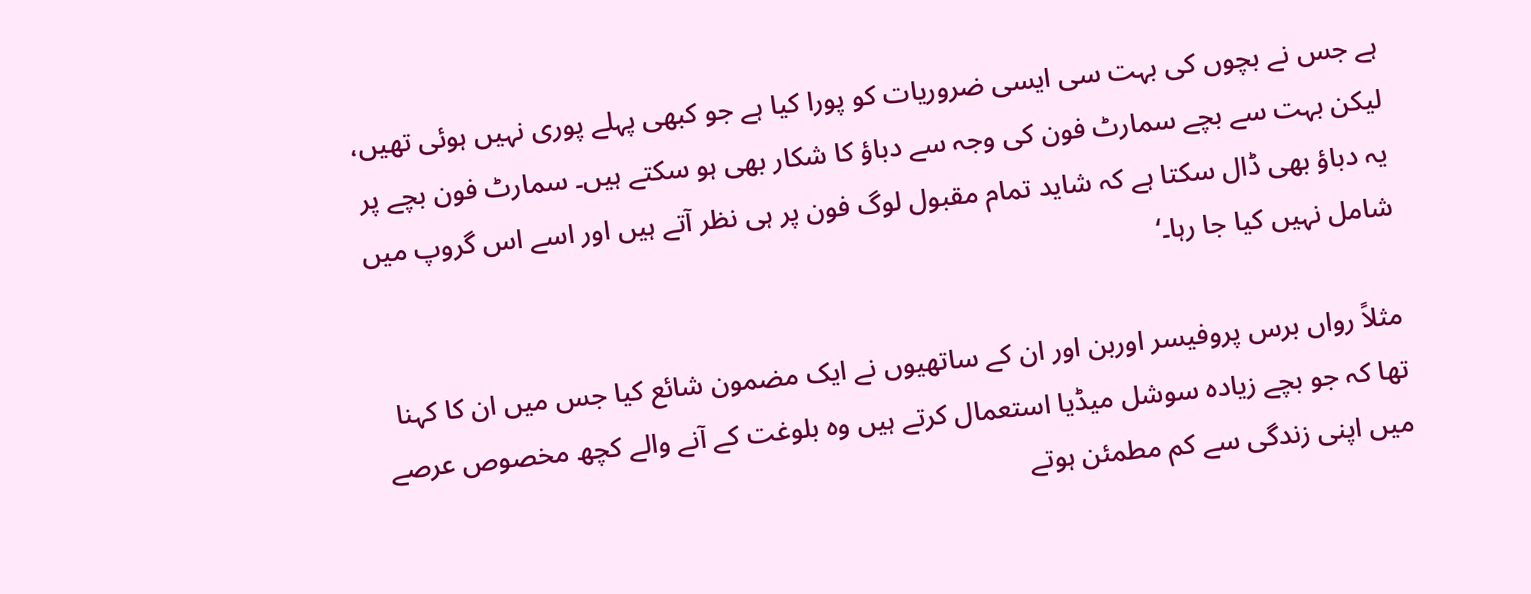ہے جس نے بچوں کی بہت سی ایسی ضروریات کو پورا کیا ہے جو کبھی پہلے پوری نہیں ہوئی تھیں، لیکن بہت سے بچے سمارٹ فون کی وجہ سے دباؤ کا شکار بھی ہو سکتے ہیں۔ سمارٹ فون بچے پر یہ دباؤ بھی ڈال سکتا ہے کہ شاید تمام مقبول لوگ فون پر ہی نظر آتے ہیں اور اسے اس گروپ میں شامل نہیں کیا جا رہا۔‘

مثلاً رواں برس پروفیسر اوربن اور ان کے ساتھیوں نے ایک مضمون شائع کیا جس میں ان کا کہنا تھا کہ جو بچے زیادہ سوشل میڈیا استعمال کرتے ہیں وہ بلوغت کے آنے والے کچھ مخصوص عرصے میں اپنی زندگی سے کم مطمئن ہوتے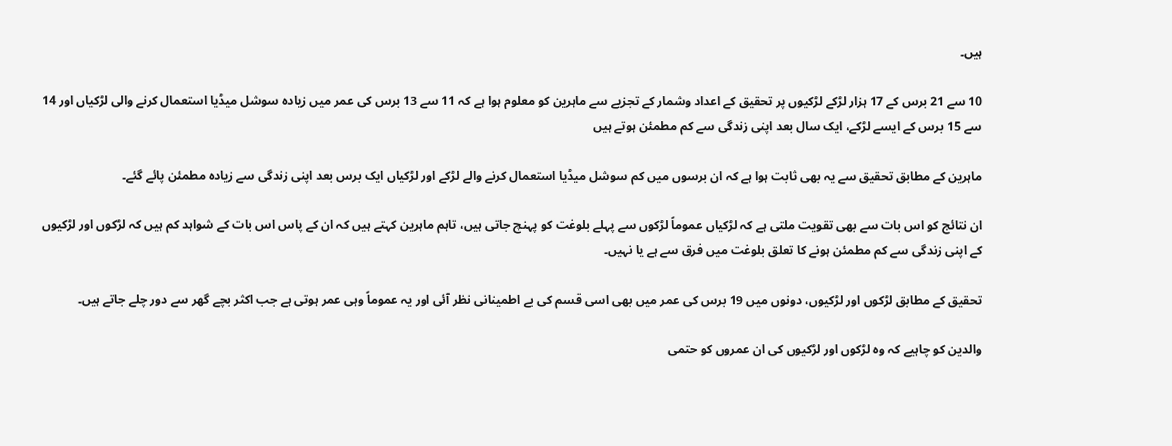ہیں۔

10 سے 21 برس کے 17 ہزار لڑکے لڑکیوں پر تحقیق کے اعداد وشمار کے تجزیے سے ماہرین کو معلوم ہوا ہے کہ 11 سے 13 برس کی عمر میں زیادہ سوشل میڈیا استعمال کرنے والی لڑکیاں اور 14 سے 15 برس کے ایسے لڑکے، ایک سال بعد اپنی زندگی سے کم مطمئن ہوتے ہیں

ماہرین کے مطابق تحقیق سے یہ بھی ثابت ہوا ہے کہ ان برسوں میں کم سوشل میڈیا استعمال کرنے والے لڑکے اور لڑکیاں ایک برس بعد اپنی زندگی سے زیادہ مطمئن پائے گئے۔

ان نتائج کو اس بات سے بھی تقویت ملتی ہے کہ لڑکیاں عموماً لڑکوں سے پہلے بلوغت کو پہنچ جاتی ہیں، تاہم ماہرین کہتے ہیں کہ ان کے پاس اس بات کے شواہد کم ہیں کہ لڑکوں اور لڑکیوں کے اپنی زندگی سے کم مطمئن ہونے کا تعلق بلوغت میں فرق سے ہے یا نہیں۔

تحقیق کے مطابق لڑکوں اور لڑکیوں، دونوں میں 19 برس کی عمر میں بھی اسی قسم کی بے اطمینانی نظر آئی اور یہ عموماً وہی عمر ہوتی ہے جب اکثر بچے گھر سے دور چلے جاتے ہیں۔

والدین کو چاہیے کہ وہ لڑکوں اور لڑکیوں کی ان عمروں کو حتمی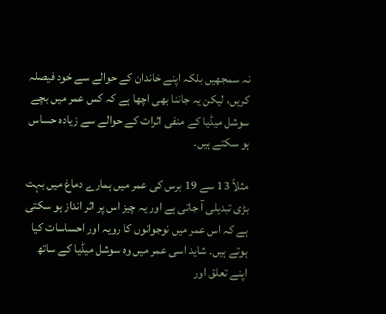نہ سمجھیں بلکہ اپنے خاندان کے حوالے سے خود فیصلہ کریں، لیکن یہ جاننا بھی اچھا ہے کہ کس عمر میں بچے سوشل میڈیا کے منفی اثرات کے حوالے سے زیادہ حساس ہو سکتے ہیں۔

مثلاً 13 سے 19 برس کی عمر میں ہمارے دماغ میں بہت بڑی تبدیلی آ جاتی ہے اور یہ چیز اس پر اثر انداز ہو سکتی ہے کہ اس عمر میں نوجوانوں کا رویہ اور احساسات کیا ہوتے ہیں۔ شاید اسی عمر میں وہ سوشل میڈیا کے ساتھ اپنے تعلق اور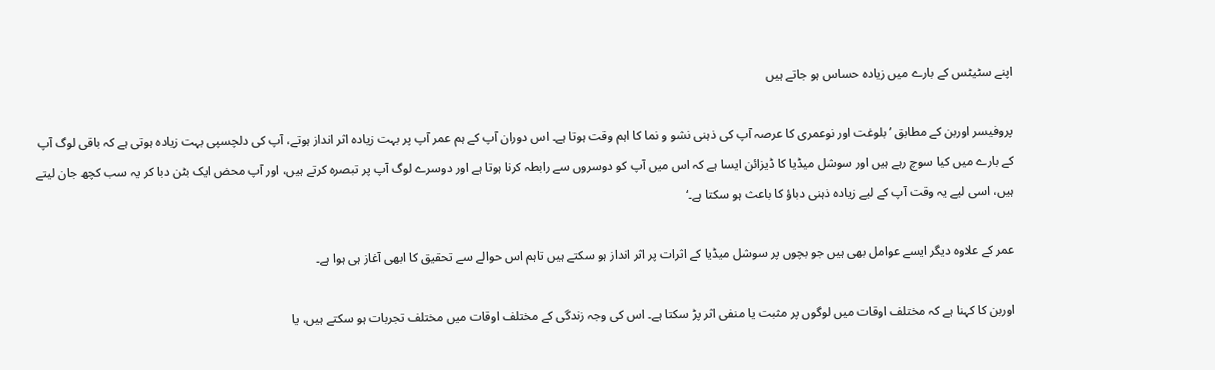اپنے سٹیٹس کے بارے میں زیادہ حساس ہو جاتے ہیں

پروفیسر اوربن کے مطابق ’بلوغت اور نوعمری کا عرصہ آپ کی ذہنی نشو و نما کا اہم وقت ہوتا ہے۔ اس دوران آپ کے ہم عمر آپ پر بہت زیادہ اثر انداز ہوتے، آپ کی دلچسپی بہت زیادہ ہوتی ہے کہ باقی لوگ آپ کے بارے میں کیا سوچ رہے ہیں اور سوشل میڈیا کا ڈیزائن ایسا ہے کہ اس میں آپ کو دوسروں سے رابطہ کرنا ہوتا ہے اور دوسرے لوگ آپ پر تبصرہ کرتے ہیں، اور آپ محض ایک بٹن دبا کر یہ سب کچھ جان لیتے ہیں، اسی لیے یہ وقت آپ کے لیے زیادہ ذہنی دباؤ کا باعث ہو سکتا ہے۔‘

عمر کے علاوہ دیگر ایسے عوامل بھی ہیں جو بچوں پر سوشل میڈیا کے اثرات پر اثر انداز ہو سکتے ہیں تاہم اس حوالے سے تحقیق کا ابھی آغاز ہی ہوا ہے۔

اوربن کا کہنا ہے کہ مختلف اوقات میں لوگوں پر مثبت یا منفی اثر پڑ سکتا ہے۔ اس کی وجہ زندگی کے مختلف اوقات میں مختلف تجربات ہو سکتے ہیں، یا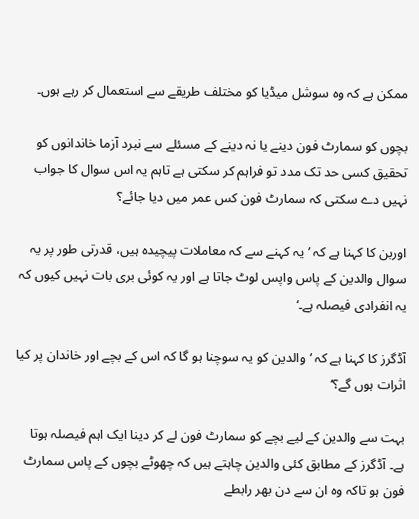ممکن ہے کہ وہ سوشل میڈیا کو مختلف طریقے سے استعمال کر رہے ہوں۔

بچوں کو سمارٹ فون دینے یا نہ دینے کے مسئلے سے نبرد آزما خاندانوں کو تحقیق کسی حد تک مدد تو فراہم کر سکتی ہے تاہم یہ اس سوال کا جواب نہیں دے سکتی کہ سمارٹ فون کس عمر میں دیا جائے؟

اوربن کا کہنا ہے کہ ’یہ کہنے سے کہ معاملات پیچیدہ ہیں، قدرتی طور پر یہ سوال والدین کے پاس واپس لوٹ جاتا ہے اور یہ کوئی بری بات نہیں کیوں کہ یہ انفرادی فیصلہ ہے۔‘

آڈگرز کا کہنا ہے کہ ’والدین کو یہ سوچنا ہو گا کہ اس کے بچے اور خاندان پر کیا اثرات ہوں گے؟‘

بہت سے والدین کے لیے بچے کو سمارٹ فون لے کر دینا ایک اہم فیصلہ ہوتا ہے۔ آڈگرز کے مطابق کئی والدین چاہتے ہیں کہ چھوٹے بچوں کے پاس سمارٹ فون ہو تاکہ وہ ان سے دن بھر رابطے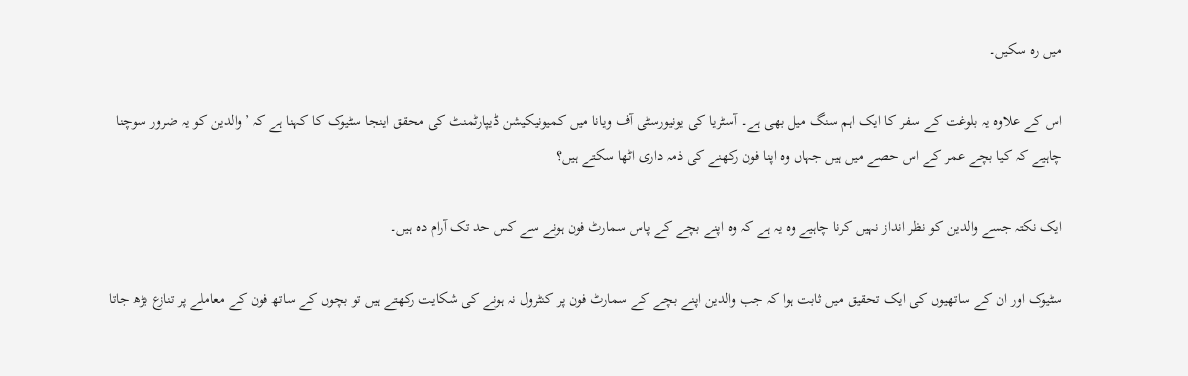میں رہ سکیں۔

اس کے علاوہ یہ بلوغت کے سفر کا ایک اہم سنگ میل بھی ہے۔ آسٹریا کی یونیورسٹی آف ویانا میں کمیونیکیشن ڈیپارٹمنٹ کی محقق اینجا سٹیوک کا کہنا ہے کہ ’والدین کو یہ ضرور سوچنا چاہیے کہ کیا بچے عمر کے اس حصے میں ہیں جہاں وہ اپنا فون رکھنے کی ذمہ داری اٹھا سکتے ہیں؟

ایک نکتہ جسے والدین کو نظر انداز نہیں کرنا چاہیے وہ یہ ہے کہ وہ اپنے بچے کے پاس سمارٹ فون ہونے سے کس حد تک آرام دہ ہیں۔

سٹیوک اور ان کے ساتھیوں کی ایک تحقیق میں ثابت ہوا کہ جب والدین اپنے بچے کے سمارٹ فون پر کنٹرول نہ ہونے کی شکایت رکھتے ہیں تو بچوں کے ساتھ فون کے معاملے پر تنازع بڑھ جاتا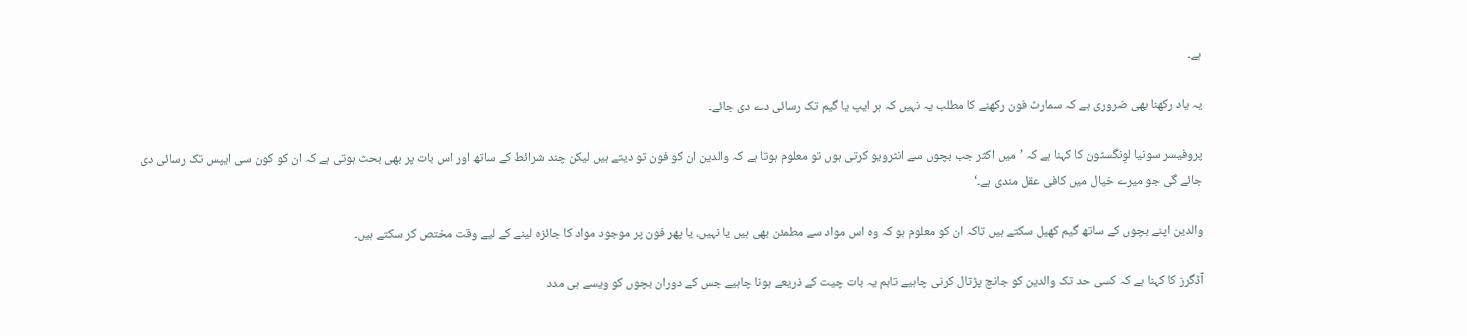ہے۔

یہ یاد رکھنا بھی ضروری ہے کہ سمارٹ فون رکھنے کا مطلب یہ نہیں کہ ہر ایپ یا گیم تک رسائی دے دی جائے۔

پروفیسر سونیا لوِنگسٹون کا کہنا ہے کہ ’میں اکثر جب بچوں سے انٹرویو کرتی ہوں تو معلوم ہوتا ہے کہ والدین ان کو فون تو دیتے ہیں لیکن چند شرائط کے ساتھ اور اس بات پر بھی بحث ہوتی ہے کہ ان کو کون سی ایپس تک رسائی دی جائے گی جو میرے خیال میں کافی عقل مندی ہے۔‘

والدین اپنے بچوں کے ساتھ گیم کھیل سکتے ہیں تاکہ ان کو معلوم ہو کہ وہ اس مواد سے مطمئن بھی ہیں یا نہیں، یا پھر فون پر موجود مواد کا جائزہ لینے کے لیے وقت مختص کر سکتے ہیں۔

آڈگرز کا کہنا ہے کہ کسی حد تک والدین کو جانچ پڑتال کرنی چاہیے تاہم یہ بات چیت کے ذریعے ہونا چاہیے جس کے دوران بچوں کو ویسے ہی مدد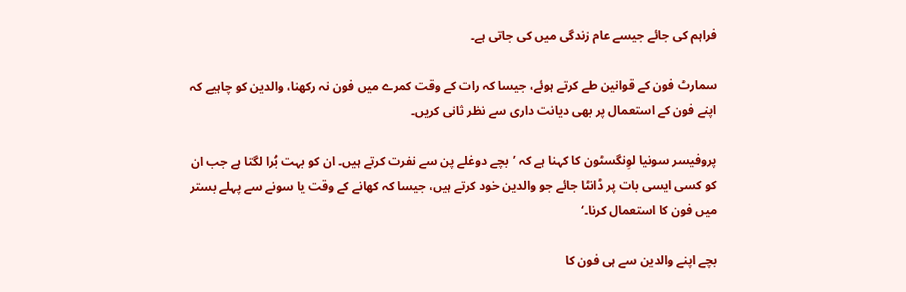فراہم کی جائے جیسے عام زندگی میں کی جاتی ہے۔

سمارٹ فون کے قوانین طے کرتے ہوئے، جیسا کہ رات کے وقت کمرے میں فون نہ رکھنا، والدین کو چاہیے کہ اپنے فون کے استعمال پر بھی دیانت داری سے نظر ثانی کریں۔

پروفیسر سونیا لوِنگسٹون کا کہنا ہے کہ ’بچے دوغلے پن سے نفرت کرتے ہیں۔ ان کو بہت بُرا لگتا ہے جب ان کو کسی ایسی بات پر ڈانٹا جائے جو والدین خود کرتے ہیں، جیسا کہ کھانے کے وقت یا سونے سے پہلے بستر میں فون کا استعمال کرنا۔‘

بچے اپنے والدین سے ہی فون کا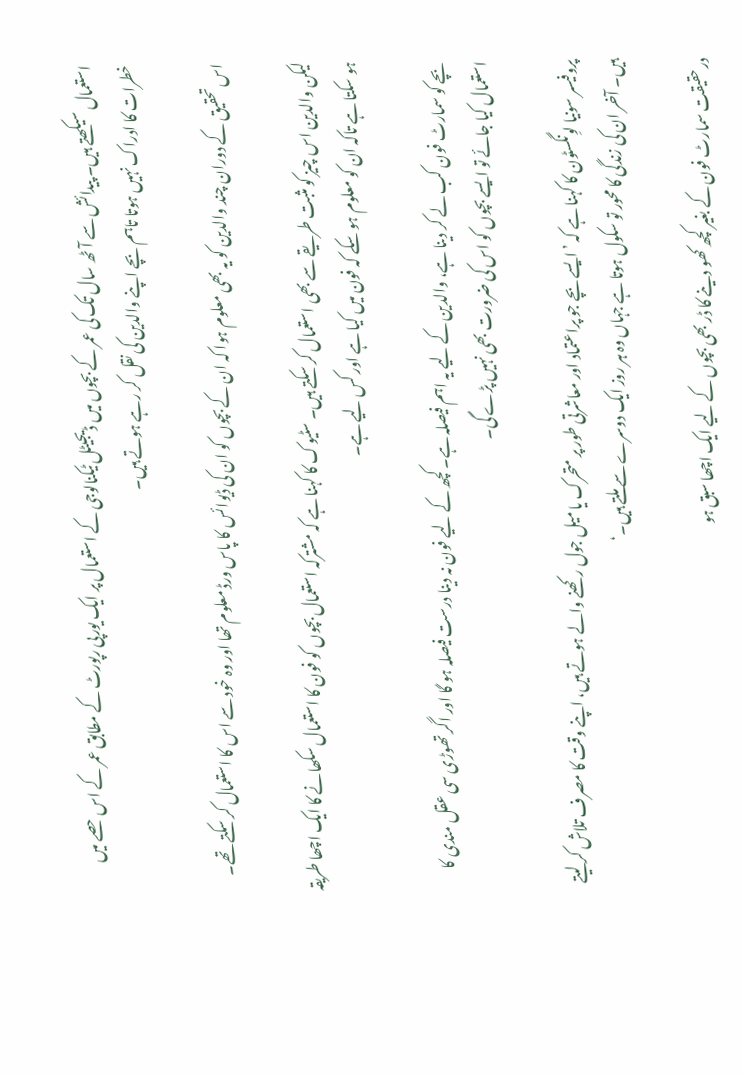استعمال سیکھتے ہیں۔ پیدائش سے آٹھ سال تک کی عمر کے بچوں میں ڈیجیٹل ٹیکنالوجی کے استعمال پر ایک یورپی رپورٹ کے مطابق عمر کے اس حصے میں خطرات کا ادراک نہیں ہوتا تاہم بچے اپنے والدین کی نقل کر رہے ہوتے ہیں۔

اس تحقیق کے دوران چند والدین کو یہ بھی معلوم ہوا کہ ان کے بچوں کو ان کی ڈیوائس کا پاس ورڈ معلوم تھا اور وہ خود سے اس کا استعمال کر سکتے تھے۔

لیکن والدین اس چیز کو مثبت طریقے سے بھی استعمال کر سکتے ہیں۔ سٹیوک کا کہنا ہے کہ مشترکہ استعمال بچوں کو فون کا استعمال سکھانے کا ایک اچھا طریقہ ہو سکتا ہے تاکہ ان کو معلوم ہو سکے کہ فون میں کیا ہے اور کس لیے ہے۔

بچے کو سمارٹ فون کب لے کر دینا ہے، والدین کے لیے یہ اہم فیصلہ ہے۔ کچھ کے لیے فون نہ دینا درست فیصلہ ہو گا اور اگر تھوڑی سی عقل مندی کا استعمال کیا جائے تو ایسے بچوں کو اس کی ضرورت بھی نہیں پڑے گی۔

پروفیسر سونیا لوِنگسٹون کا کہنا ہے کہ ’ایسے بچے جو پراعتماد اور معاشرتی طور پر متحرک یا میل جول رکھنے والے ہوتے ہیں، اپنے وقت کا مصرف تلاش کر لیتے ہیں۔ آخر ان کی زندگی کا محور تو سکول ہوتا ہے جہاں وہ ہر روز ایک دوسرے سے ملتے ہیں۔‘

درحقیقت سمارٹ فون کے بغیر کچھ کھو دینے کا ڈر بھی بچوں کے لیے ایک اچھا سبق ہو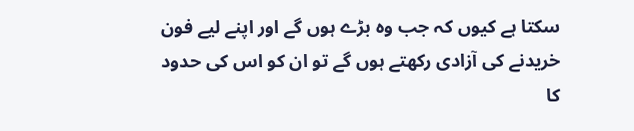سکتا ہے کیوں کہ جب وہ بڑے ہوں گے اور اپنے لیے فون خریدنے کی آزادی رکھتے ہوں گے تو ان کو اس کی حدود کا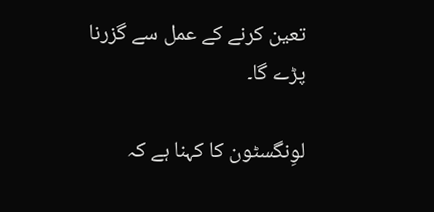تعین کرنے کے عمل سے گزرنا پڑے گا۔

لوِنگسٹون کا کہنا ہے کہ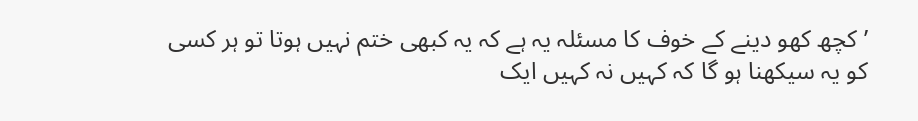’کچھ کھو دینے کے خوف کا مسئلہ یہ ہے کہ یہ کبھی ختم نہیں ہوتا تو ہر کسی کو یہ سیکھنا ہو گا کہ کہیں نہ کہیں ایک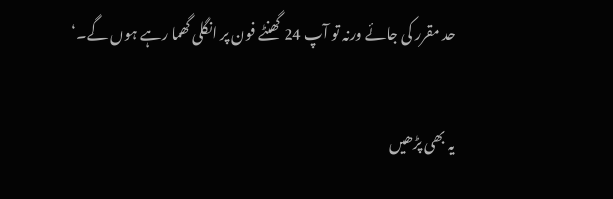حد مقرر کی جائے ورنہ تو آپ 24 گھنٹے فون پر انگلی گھما رہے ہوں گے۔‘

یہ بھی پڑھیں